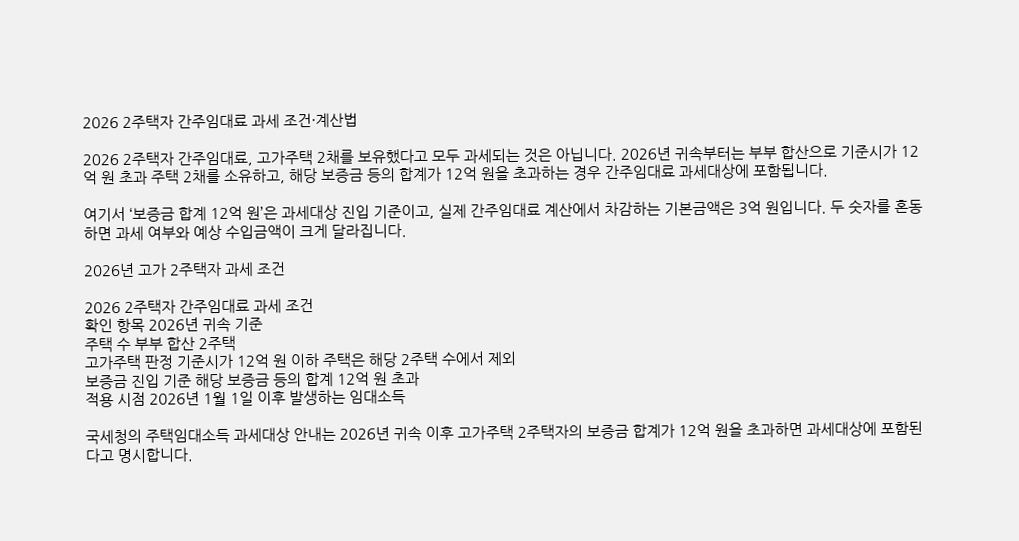2026 2주택자 간주임대료 과세 조건·계산법

2026 2주택자 간주임대료, 고가주택 2채를 보유했다고 모두 과세되는 것은 아닙니다. 2026년 귀속부터는 부부 합산으로 기준시가 12억 원 초과 주택 2채를 소유하고, 해당 보증금 등의 합계가 12억 원을 초과하는 경우 간주임대료 과세대상에 포함됩니다.

여기서 ‘보증금 합계 12억 원’은 과세대상 진입 기준이고, 실제 간주임대료 계산에서 차감하는 기본금액은 3억 원입니다. 두 숫자를 혼동하면 과세 여부와 예상 수입금액이 크게 달라집니다.

2026년 고가 2주택자 과세 조건

2026 2주택자 간주임대료 과세 조건
확인 항목 2026년 귀속 기준
주택 수 부부 합산 2주택
고가주택 판정 기준시가 12억 원 이하 주택은 해당 2주택 수에서 제외
보증금 진입 기준 해당 보증금 등의 합계 12억 원 초과
적용 시점 2026년 1월 1일 이후 발생하는 임대소득

국세청의 주택임대소득 과세대상 안내는 2026년 귀속 이후 고가주택 2주택자의 보증금 합계가 12억 원을 초과하면 과세대상에 포함된다고 명시합니다.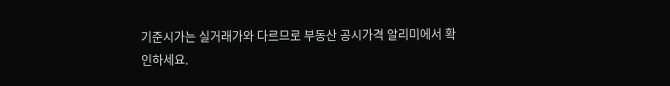기준시가는 실거래가와 다르므로 부동산 공시가격 알리미에서 확인하세요.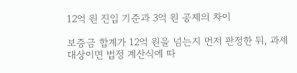12억 원 진입 기준과 3억 원 공제의 차이

보증금 합계가 12억 원을 넘는지 먼저 판정한 뒤, 과세대상이면 법정 계산식에 따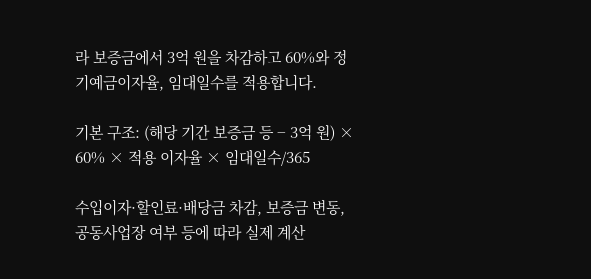라 보증금에서 3억 원을 차감하고 60%와 정기예금이자율, 임대일수를 적용합니다.

기본 구조: (해당 기간 보증금 등 − 3억 원) × 60% × 적용 이자율 × 임대일수/365

수입이자·할인료·배당금 차감, 보증금 변동, 공동사업장 여부 등에 따라 실제 계산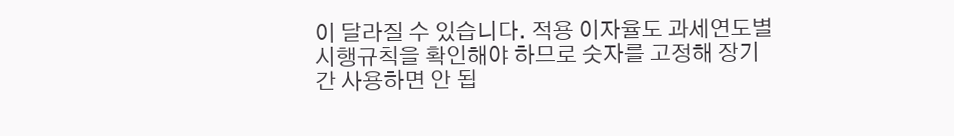이 달라질 수 있습니다. 적용 이자율도 과세연도별 시행규칙을 확인해야 하므로 숫자를 고정해 장기간 사용하면 안 됩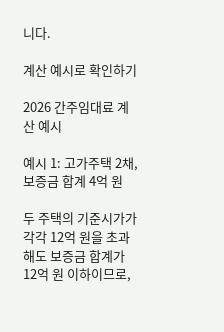니다.

계산 예시로 확인하기

2026 간주임대료 계산 예시

예시 1: 고가주택 2채, 보증금 합계 4억 원

두 주택의 기준시가가 각각 12억 원을 초과해도 보증금 합계가 12억 원 이하이므로,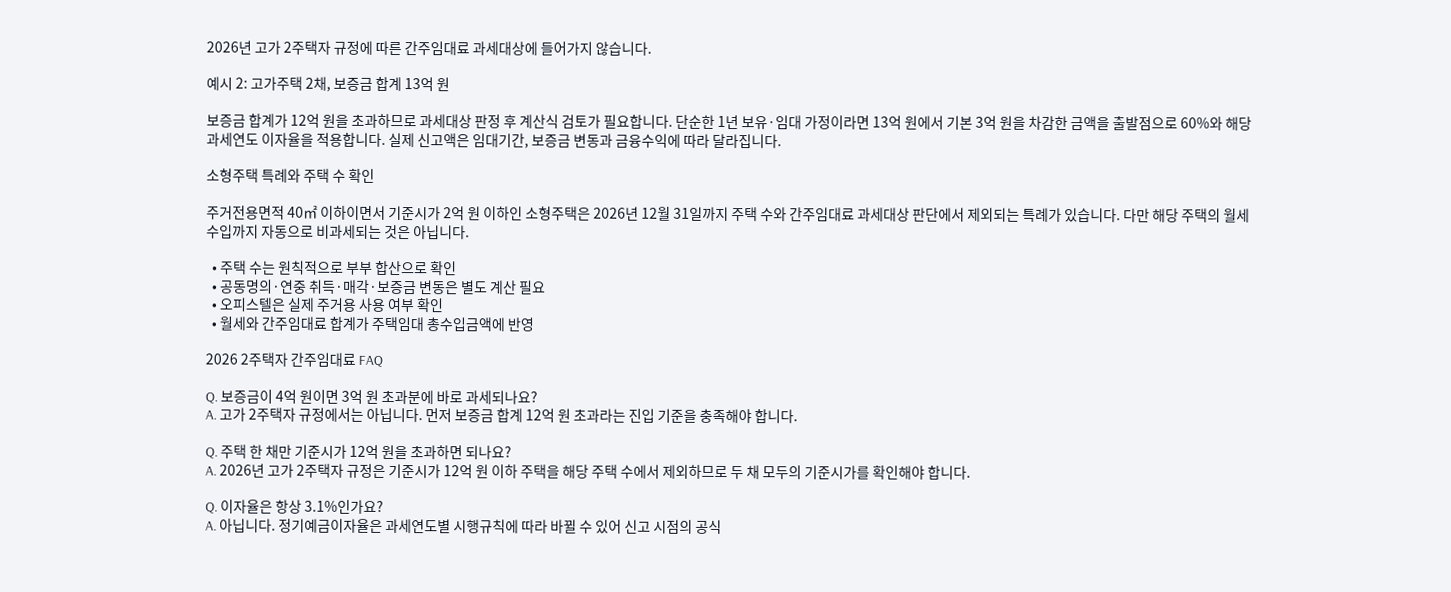2026년 고가 2주택자 규정에 따른 간주임대료 과세대상에 들어가지 않습니다.

예시 2: 고가주택 2채, 보증금 합계 13억 원

보증금 합계가 12억 원을 초과하므로 과세대상 판정 후 계산식 검토가 필요합니다. 단순한 1년 보유·임대 가정이라면 13억 원에서 기본 3억 원을 차감한 금액을 출발점으로 60%와 해당 과세연도 이자율을 적용합니다. 실제 신고액은 임대기간, 보증금 변동과 금융수익에 따라 달라집니다.

소형주택 특례와 주택 수 확인

주거전용면적 40㎡ 이하이면서 기준시가 2억 원 이하인 소형주택은 2026년 12월 31일까지 주택 수와 간주임대료 과세대상 판단에서 제외되는 특례가 있습니다. 다만 해당 주택의 월세 수입까지 자동으로 비과세되는 것은 아닙니다.

  • 주택 수는 원칙적으로 부부 합산으로 확인
  • 공동명의·연중 취득·매각·보증금 변동은 별도 계산 필요
  • 오피스텔은 실제 주거용 사용 여부 확인
  • 월세와 간주임대료 합계가 주택임대 총수입금액에 반영

2026 2주택자 간주임대료 FAQ

Q. 보증금이 4억 원이면 3억 원 초과분에 바로 과세되나요?
A. 고가 2주택자 규정에서는 아닙니다. 먼저 보증금 합계 12억 원 초과라는 진입 기준을 충족해야 합니다.

Q. 주택 한 채만 기준시가 12억 원을 초과하면 되나요?
A. 2026년 고가 2주택자 규정은 기준시가 12억 원 이하 주택을 해당 주택 수에서 제외하므로 두 채 모두의 기준시가를 확인해야 합니다.

Q. 이자율은 항상 3.1%인가요?
A. 아닙니다. 정기예금이자율은 과세연도별 시행규칙에 따라 바뀔 수 있어 신고 시점의 공식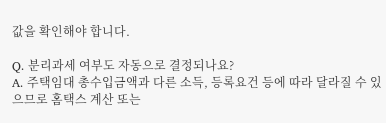값을 확인해야 합니다.

Q. 분리과세 여부도 자동으로 결정되나요?
A. 주택임대 총수입금액과 다른 소득, 등록요건 등에 따라 달라질 수 있으므로 홈택스 계산 또는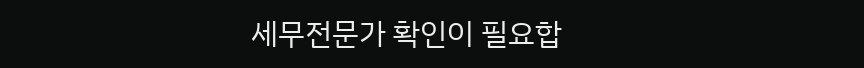세무전문가 확인이 필요합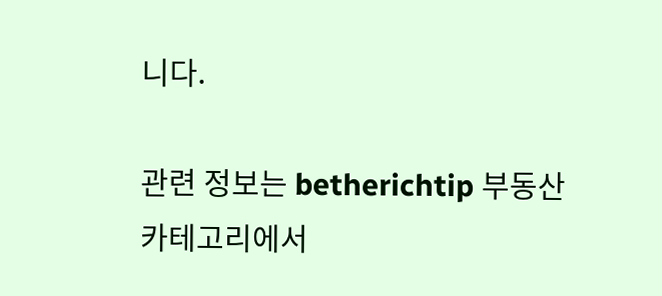니다.

관련 정보는 betherichtip 부동산 카테고리에서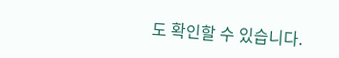도 확인할 수 있습니다.